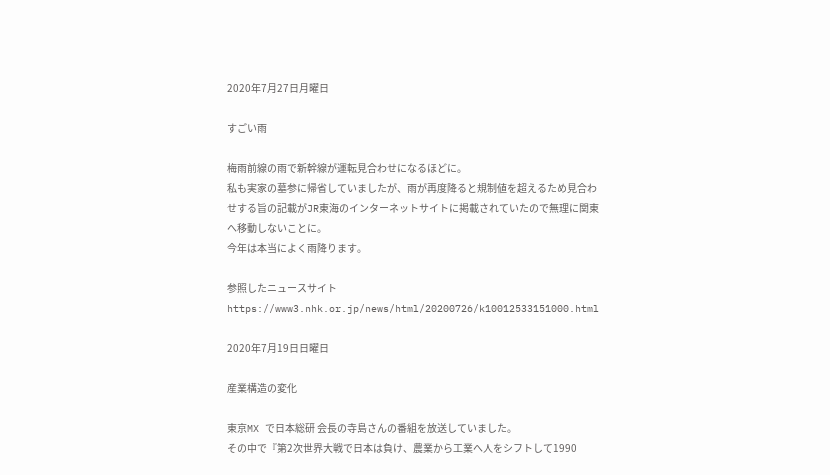2020年7月27日月曜日

すごい雨

梅雨前線の雨で新幹線が運転見合わせになるほどに。
私も実家の墓参に帰省していましたが、雨が再度降ると規制値を超えるため見合わせする旨の記載がJR東海のインターネットサイトに掲載されていたので無理に関東へ移動しないことに。
今年は本当によく雨降ります。

参照したニュースサイト
https://www3.nhk.or.jp/news/html/20200726/k10012533151000.html

2020年7月19日日曜日

産業構造の変化

東京MX で日本総研 会長の寺島さんの番組を放送していました。
その中で『第2次世界大戦で日本は負け、農業から工業へ人をシフトして1990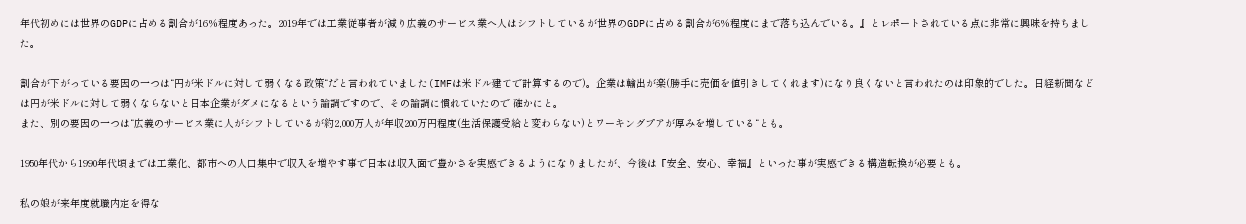年代初めには世界のGDPに占める割合が16%程度あった。2019年では工業従事者が減り広義のサービス業へ人はシフトしているが世界のGDPに占める割合が6%程度にまで落ち込んでいる。』とレポートされている点に非常に興味を持ちました。

割合が下がっている要因の一つは“円が米ドルに対して弱くなる政策“だと言われていました(IMFは米ドル建てで計算するので)。企業は輸出が楽(勝手に売価を値引きしてくれます)になり良くないと言われたのは印象的でした。日経新聞などは円が米ドルに対して弱くならないと日本企業がダメになるという論調ですので、その論調に慣れていたので 確かにと。
また、別の要因の一つは“広義のサービス業に人がシフトしているが約2,000万人が年収200万円程度(生活保護受給と変わらない)とワーキングプアが厚みを増している“とも。

1950年代から1990年代頃までは工業化、都市への人口集中で収入を増やす事で日本は収入面で豊かさを実感できるようになりましたが、今後は『安全、安心、幸福』といった事が実感できる構造転換が必要とも。

私の娘が来年度就職内定を得な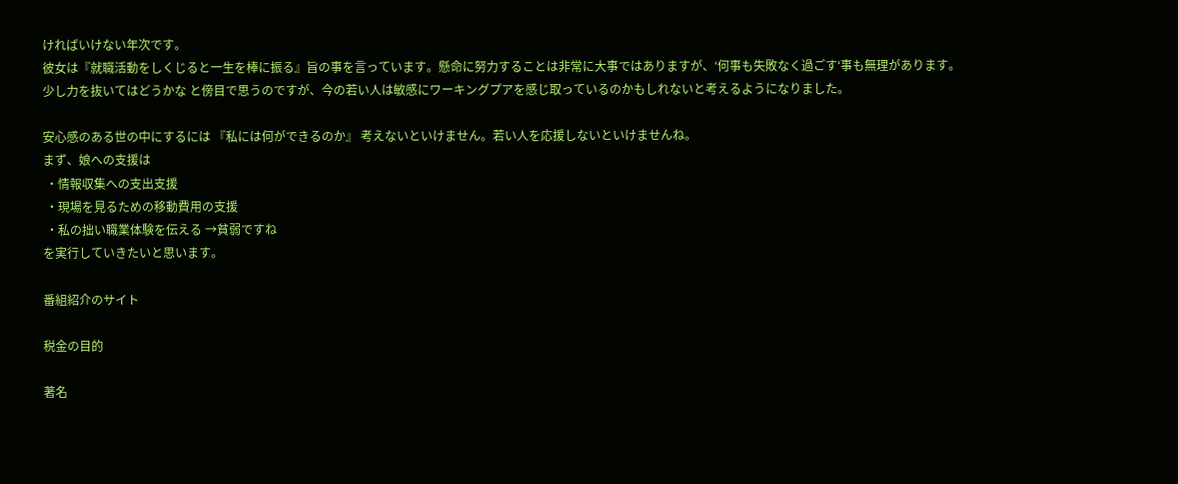ければいけない年次です。
彼女は『就職活動をしくじると一生を棒に振る』旨の事を言っています。懸命に努力することは非常に大事ではありますが、‘何事も失敗なく過ごす‘事も無理があります。
少し力を抜いてはどうかな と傍目で思うのですが、今の若い人は敏感にワーキングプアを感じ取っているのかもしれないと考えるようになりました。

安心感のある世の中にするには 『私には何ができるのか』 考えないといけません。若い人を応援しないといけませんね。
まず、娘への支援は
 ・情報収集への支出支援
 ・現場を見るための移動費用の支援
 ・私の拙い職業体験を伝える →貧弱ですね
を実行していきたいと思います。

番組紹介のサイト

税金の目的

著名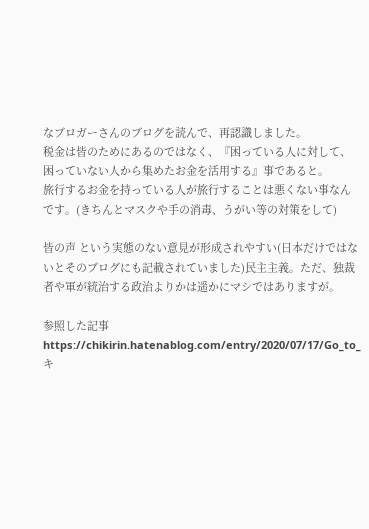なブロガーさんのブログを読んで、再認識しました。
税金は皆のためにあるのではなく、『困っている人に対して、困っていない人から集めたお金を活用する』事であると。
旅行するお金を持っている人が旅行することは悪くない事なんです。(きちんとマスクや手の消毒、うがい等の対策をして)

皆の声 という実態のない意見が形成されやすい(日本だけではないとそのブログにも記載されていました)民主主義。ただ、独裁者や軍が統治する政治よりかは遥かにマシではありますが。

参照した記事
https://chikirin.hatenablog.com/entry/2020/07/17/Go_to_キ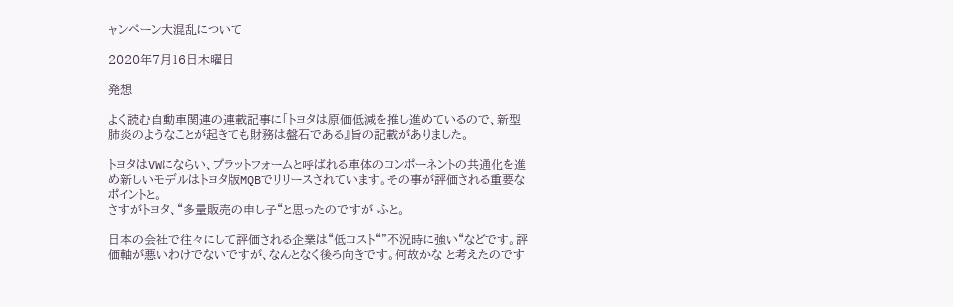ャンペーン大混乱について

2020年7月16日木曜日

発想

よく読む自動車関連の連載記事に「トヨタは原価低減を推し進めているので、新型肺炎のようなことが起きても財務は盤石である』旨の記載がありました。

トヨタはVWにならい、プラットフォームと呼ばれる車体のコンポーネントの共通化を進め新しいモデルはトヨタ版MQBでリリースされています。その事が評価される重要なポイントと。
さすがトヨタ、“多量販売の申し子“と思ったのですが ふと。

日本の会社で往々にして評価される企業は“低コスト“”不況時に強い“などです。評価軸が悪いわけでないですが、なんとなく後ろ向きです。何故かな と考えたのです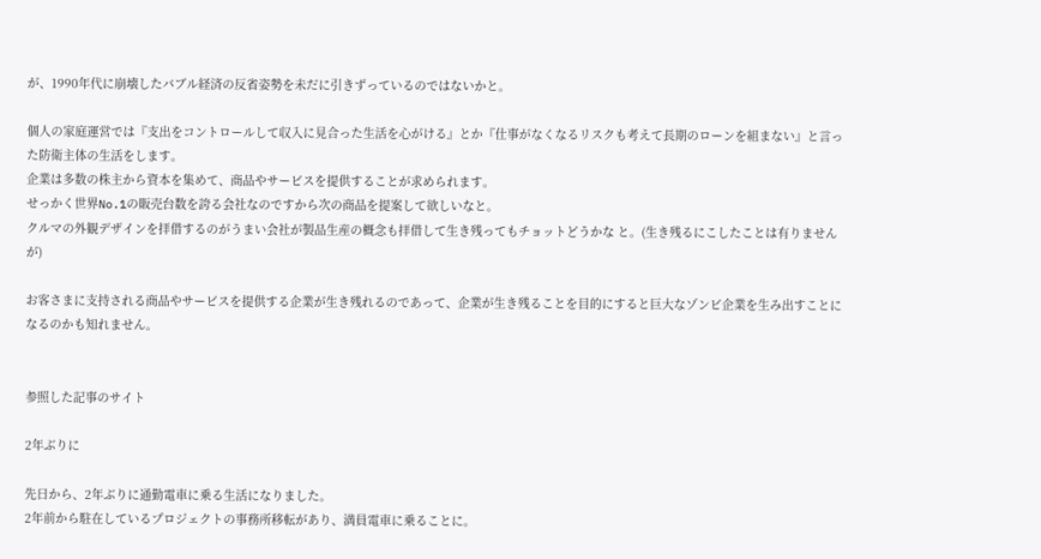が、1990年代に崩壊したバブル経済の反省姿勢を未だに引きずっているのではないかと。

個人の家庭運営では『支出をコントロールして収入に見合った生活を心がける』とか『仕事がなくなるリスクも考えて長期のローンを組まない』と言った防衛主体の生活をします。
企業は多数の株主から資本を集めて、商品やサービスを提供することが求められます。
せっかく世界No.1の販売台数を誇る会社なのですから次の商品を提案して欲しいなと。
クルマの外観デザインを拝借するのがうまい会社が製品生産の概念も拝借して生き残ってもチョットどうかな と。(生き残るにこしたことは有りませんが)

お客さまに支持される商品やサービスを提供する企業が生き残れるのであって、企業が生き残ることを目的にすると巨大なゾンビ企業を生み出すことになるのかも知れません。


参照した記事のサイト

2年ぶりに

先日から、2年ぶりに通勤電車に乗る生活になりました。
2年前から駐在しているプロジェクトの事務所移転があり、満員電車に乗ることに。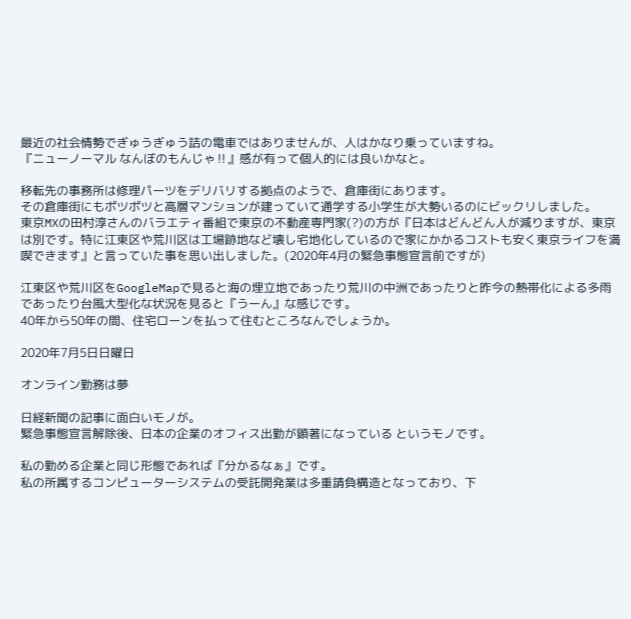最近の社会情勢でぎゅうぎゅう詰の電車ではありませんが、人はかなり乗っていますね。
『ニューノーマル なんぼのもんじゃ‼』感が有って個人的には良いかなと。

移転先の事務所は修理パーツをデリバリする拠点のようで、倉庫街にあります。
その倉庫街にもポツポツと高層マンションが建っていて通学する小学生が大勢いるのにビックリしました。
東京MXの田村淳さんのバラエティ番組で東京の不動産専門家(?)の方が『日本はどんどん人が減りますが、東京は別です。特に江東区や荒川区は工場跡地など壊し宅地化しているので家にかかるコストも安く東京ライフを満喫できます』と言っていた事を思い出しました。(2020年4月の緊急事態宣言前ですが)

江東区や荒川区をGoogleMapで見ると海の埋立地であったり荒川の中洲であったりと昨今の熱帯化による多雨であったり台風大型化な状況を見ると『うーん』な感じです。
40年から50年の間、住宅ローンを払って住むところなんでしょうか。

2020年7月5日日曜日

オンライン勤務は夢

日経新聞の記事に面白いモノが。
緊急事態宣言解除後、日本の企業のオフィス出勤が顕著になっている というモノです。

私の勤める企業と同じ形態であれば『分かるなぁ』です。
私の所属するコンピューターシステムの受託開発業は多重請負構造となっており、下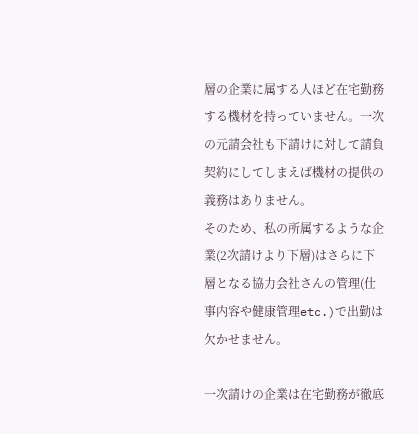層の企業に属する人ほど在宅勤務する機材を持っていません。一次の元請会社も下請けに対して請負契約にしてしまえば機材の提供の義務はありません。
そのため、私の所属するような企業(2次請けより下層)はさらに下層となる協力会社さんの管理(仕事内容や健康管理etc.)で出勤は欠かせません。

一次請けの企業は在宅勤務が徹底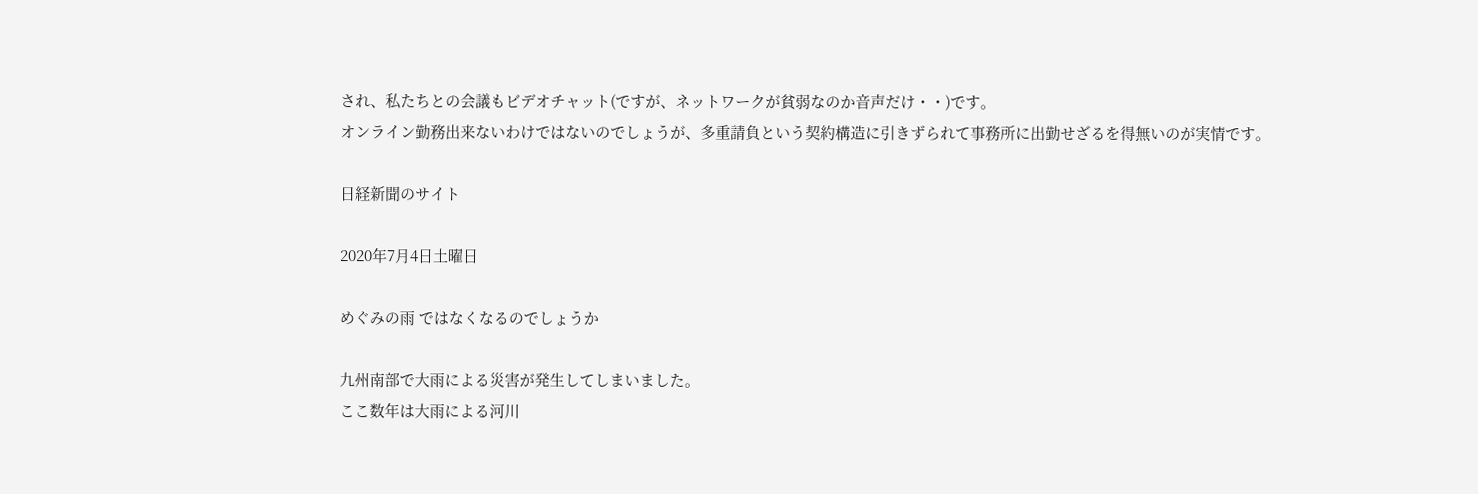され、私たちとの会議もビデオチャット(ですが、ネットワークが貧弱なのか音声だけ・・)です。
オンライン勤務出来ないわけではないのでしょうが、多重請負という契約構造に引きずられて事務所に出勤せざるを得無いのが実情です。

日経新聞のサイト

2020年7月4日土曜日

めぐみの雨 ではなくなるのでしょうか

九州南部で大雨による災害が発生してしまいました。
ここ数年は大雨による河川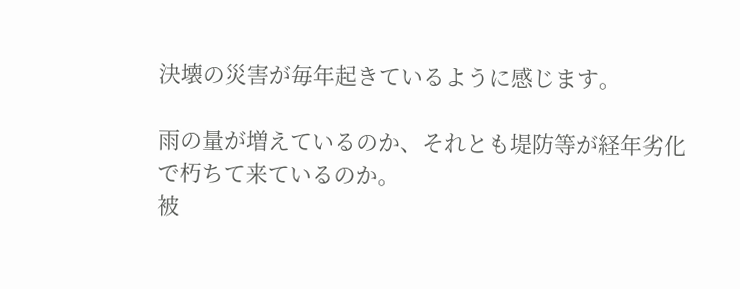決壊の災害が毎年起きているように感じます。

雨の量が増えているのか、それとも堤防等が経年劣化で朽ちて来ているのか。
被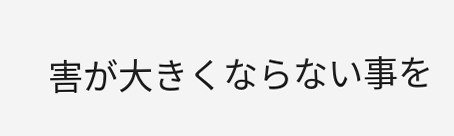害が大きくならない事を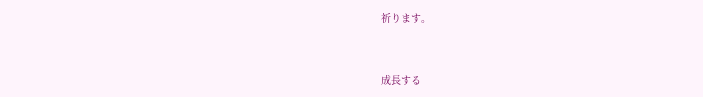祈ります。


成長する